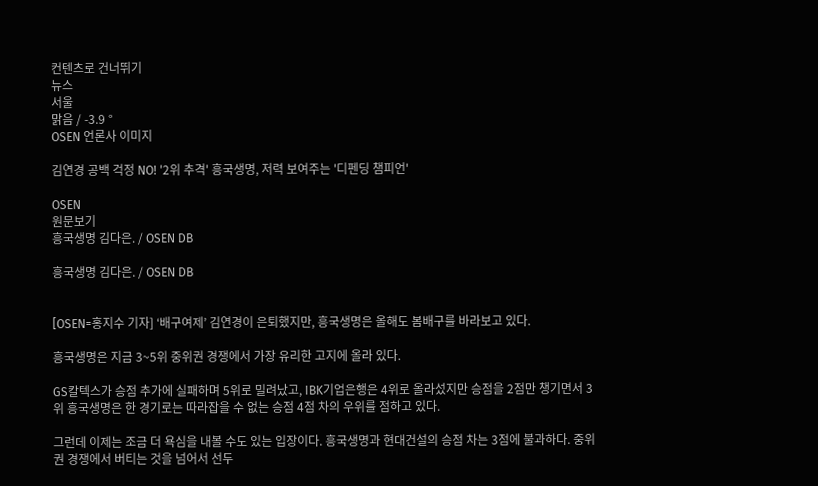컨텐츠로 건너뛰기
뉴스
서울
맑음 / -3.9 °
OSEN 언론사 이미지

김연경 공백 걱정 NO! '2위 추격' 흥국생명, 저력 보여주는 '디펜딩 챔피언'

OSEN
원문보기
흥국생명 김다은. / OSEN DB

흥국생명 김다은. / OSEN DB


[OSEN=홍지수 기자] ‘배구여제’ 김연경이 은퇴했지만, 흥국생명은 올해도 봄배구를 바라보고 있다.

흥국생명은 지금 3~5위 중위권 경쟁에서 가장 유리한 고지에 올라 있다.

GS칼텍스가 승점 추가에 실패하며 5위로 밀려났고, IBK기업은행은 4위로 올라섰지만 승점을 2점만 챙기면서 3위 흥국생명은 한 경기로는 따라잡을 수 없는 승점 4점 차의 우위를 점하고 있다.

그런데 이제는 조금 더 욕심을 내볼 수도 있는 입장이다. 흥국생명과 현대건설의 승점 차는 3점에 불과하다. 중위권 경쟁에서 버티는 것을 넘어서 선두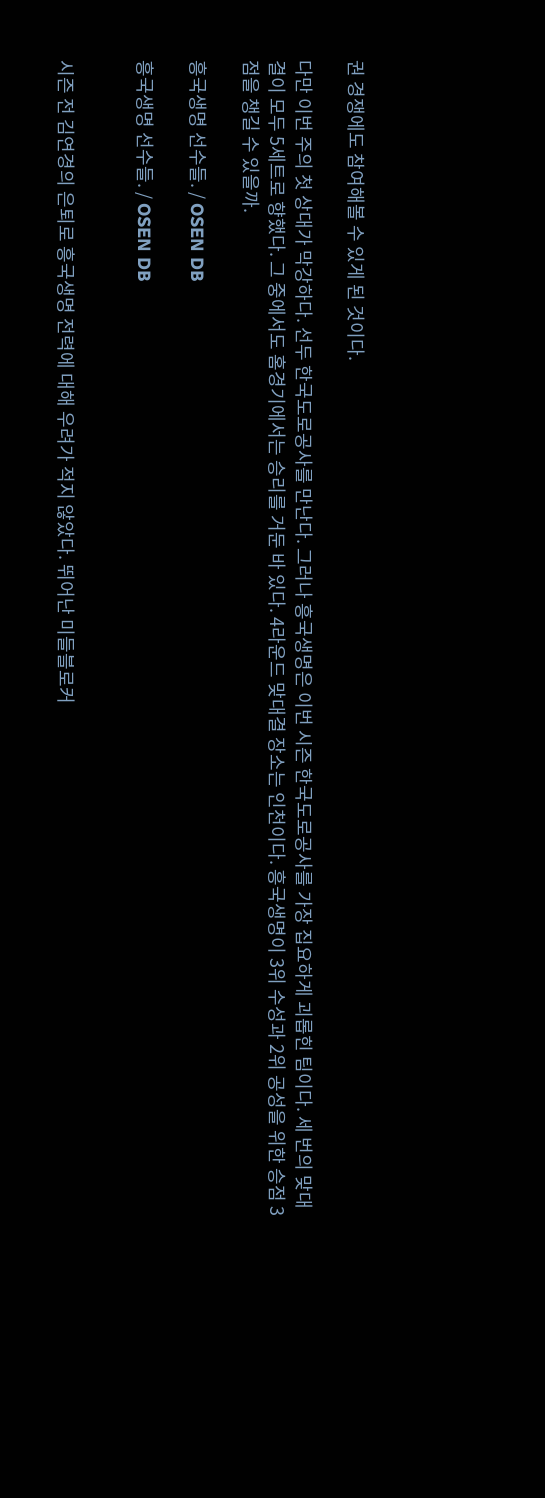권 경쟁에도 참여해볼 수 있게 된 것이다.

다만 이번 주의 첫 상대가 막강하다. 선두 한국도로공사를 만난다. 그러나 흥국생명은 이번 시즌 한국도로공사를 가장 집요하게 괴롭힌 팀이다. 세 번의 맞대결이 모두 5세트로 향했다. 그 중에서도 홈경기에서는 승리를 거둔 바 있다. 4라운드 맞대결 장소는 인천이다. 흥국생명이 3위 수성과 2위 공성을 위한 승점 3점을 챙길 수 있을까.

흥국생명 선수들. / OSEN DB

흥국생명 선수들. / OSEN DB


시즌 전 김연경의 은퇴로 흥국생명 전력에 대해 우려가 적지 않았다. 뛰어난 미들블로커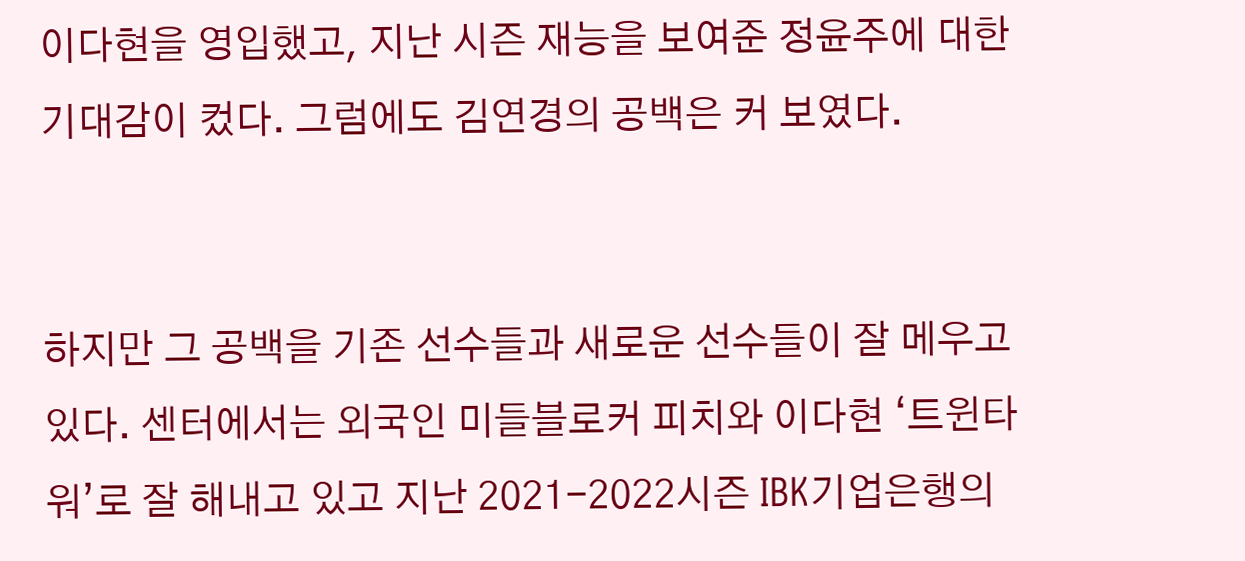이다현을 영입했고, 지난 시즌 재능을 보여준 정윤주에 대한 기대감이 컸다. 그럼에도 김연경의 공백은 커 보였다.


하지만 그 공백을 기존 선수들과 새로운 선수들이 잘 메우고 있다. 센터에서는 외국인 미들블로커 피치와 이다현 ‘트윈타워’로 잘 해내고 있고 지난 2021-2022시즌 IBK기업은행의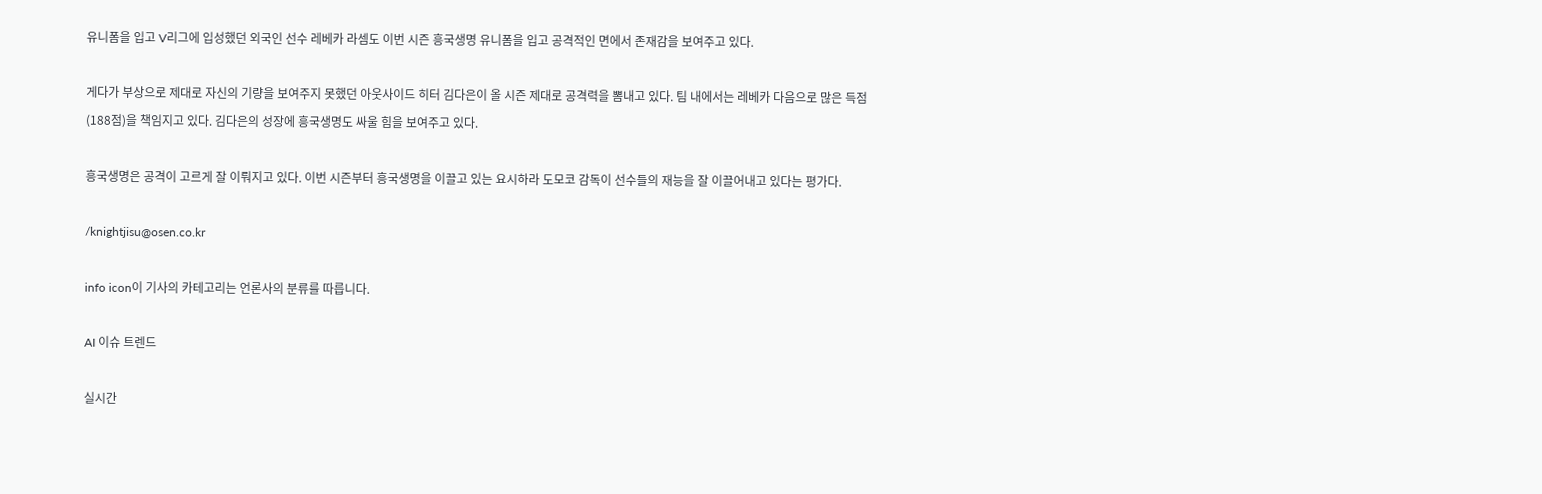유니폼을 입고 V리그에 입성했던 외국인 선수 레베카 라셈도 이번 시즌 흥국생명 유니폼을 입고 공격적인 면에서 존재감을 보여주고 있다.

게다가 부상으로 제대로 자신의 기량을 보여주지 못했던 아웃사이드 히터 김다은이 올 시즌 제대로 공격력을 뽐내고 있다. 팀 내에서는 레베카 다음으로 많은 득점(188점)을 책임지고 있다. 김다은의 성장에 흥국생명도 싸울 힘을 보여주고 있다.

흥국생명은 공격이 고르게 잘 이뤄지고 있다. 이번 시즌부터 흥국생명을 이끌고 있는 요시하라 도모코 감독이 선수들의 재능을 잘 이끌어내고 있다는 평가다.

/knightjisu@osen.co.kr

info icon이 기사의 카테고리는 언론사의 분류를 따릅니다.

AI 이슈 트렌드

실시간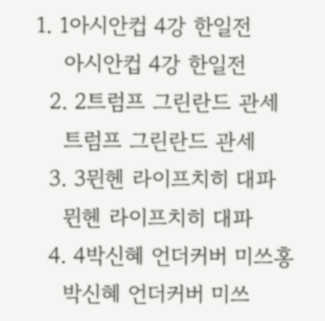1. 1아시안컵 4강 한일전
    아시안컵 4강 한일전
  2. 2트럼프 그린란드 관세
    트럼프 그린란드 관세
  3. 3뮌헨 라이프치히 대파
    뮌헨 라이프치히 대파
  4. 4박신혜 언더커버 미쓰홍
    박신혜 언더커버 미쓰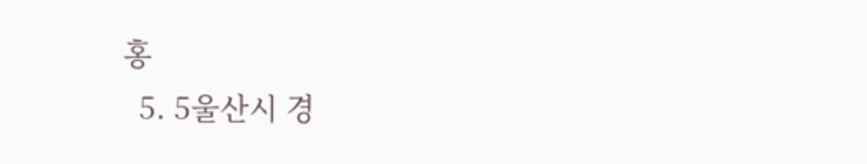홍
  5. 5울산시 경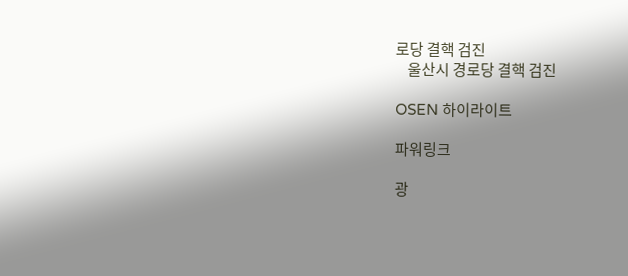로당 결핵 검진
    울산시 경로당 결핵 검진

OSEN 하이라이트

파워링크

광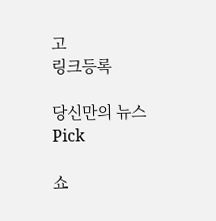고
링크등록

당신만의 뉴스 Pick

쇼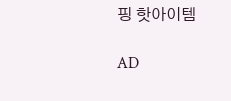핑 핫아이템

AD